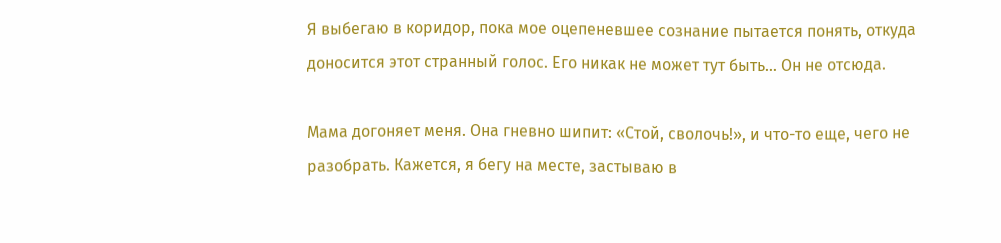Я выбегаю в коридор, пока мое оцепеневшее сознание пытается понять, откуда доносится этот странный голос. Его никак не может тут быть… Он не отсюда.

Мама догоняет меня. Она гневно шипит: «Стой, сволочь!», и что-то еще, чего не разобрать. Кажется, я бегу на месте, застываю в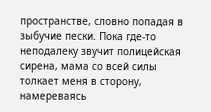пространстве, словно попадая в зыбучие пески. Пока где-то неподалеку звучит полицейская сирена, мама со всей силы толкает меня в сторону, намереваясь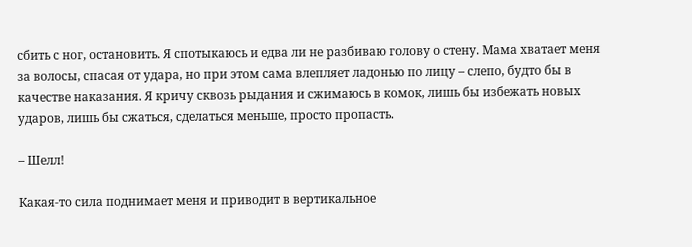сбить с ног, остановить. Я спотыкаюсь и едва ли не разбиваю голову о стену. Мама хватает меня за волосы, спасая от удара, но при этом сама влепляет ладонью по лицу – слепо, будто бы в качестве наказания. Я кричу сквозь рыдания и сжимаюсь в комок, лишь бы избежать новых ударов, лишь бы сжаться, сделаться меньше, просто пропасть.

– Шелл!

Какая-то сила поднимает меня и приводит в вертикальное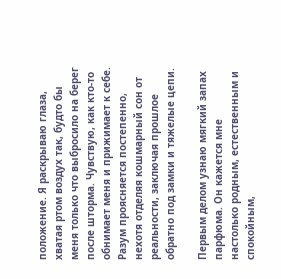положение. Я раскрываю глаза, хватая ртом воздух так, будто бы меня только что выбросило на берег после шторма. Чувствую, как кто-то обнимает меня и прижимает к себе. Разум проясняется постепенно, нехотя отделяя кошмарный сон от реальности, заключая прошлое обратно под замки и тяжелые цепи.

Первым делом узнаю мягкий запах парфюма. Он кажется мне настолько родным, естественным и спокойным,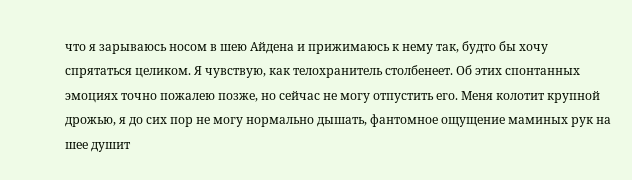что я зарываюсь носом в шею Айдена и прижимаюсь к нему так, будто бы хочу спрятаться целиком. Я чувствую, как телохранитель столбенеет. Об этих спонтанных эмоциях точно пожалею позже, но сейчас не могу отпустить его. Меня колотит крупной дрожью, я до сих пор не могу нормально дышать, фантомное ощущение маминых рук на шее душит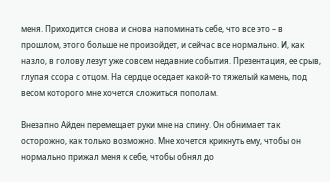меня. Приходится снова и снова напоминать себе, что все это – в прошлом, этого больше не произойдет, и сейчас все нормально. И, как назло, в голову лезут уже совсем недавние события. Презентация, ее срыв, глупая ссора с отцом. На сердце оседает какой-то тяжелый камень, под весом которого мне хочется сложиться пополам.

Внезапно Айден перемещает руки мне на спину. Он обнимает так осторожно, как только возможно. Мне хочется крикнуть ему, чтобы он нормально прижал меня к себе, чтобы обнял до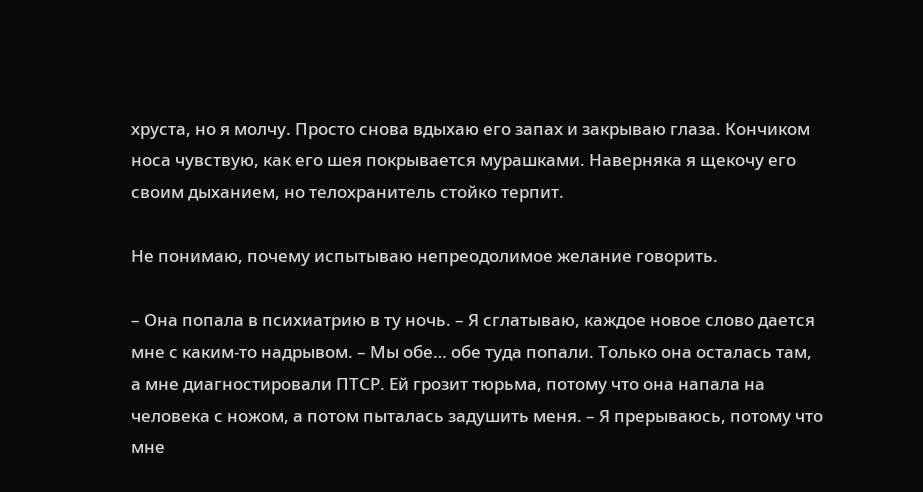хруста, но я молчу. Просто снова вдыхаю его запах и закрываю глаза. Кончиком носа чувствую, как его шея покрывается мурашками. Наверняка я щекочу его своим дыханием, но телохранитель стойко терпит.

Не понимаю, почему испытываю непреодолимое желание говорить.

– Она попала в психиатрию в ту ночь. – Я сглатываю, каждое новое слово дается мне с каким-то надрывом. – Мы обе… обе туда попали. Только она осталась там, а мне диагностировали ПТСР. Ей грозит тюрьма, потому что она напала на человека с ножом, а потом пыталась задушить меня. – Я прерываюсь, потому что мне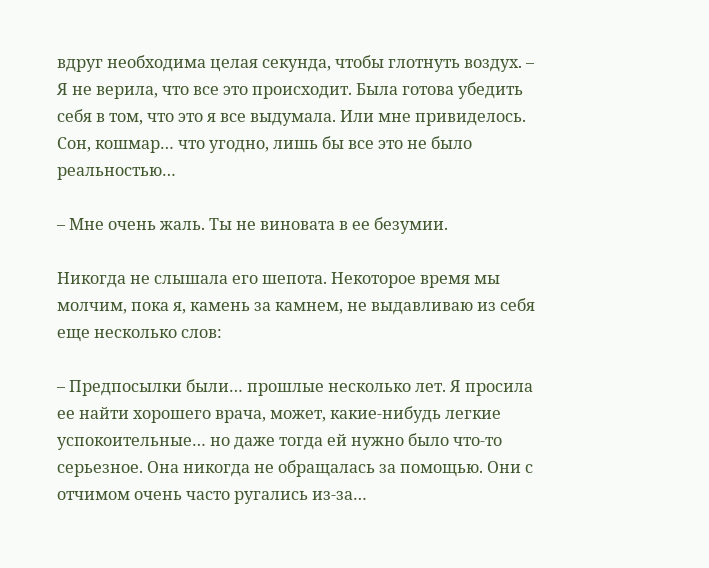вдруг необходима целая секунда, чтобы глотнуть воздух. – Я не верила, что все это происходит. Была готова убедить себя в том, что это я все выдумала. Или мне привиделось. Сон, кошмар… что угодно, лишь бы все это не было реальностью…

– Мне очень жаль. Ты не виновата в ее безумии.

Никогда не слышала его шепота. Некоторое время мы молчим, пока я, камень за камнем, не выдавливаю из себя еще несколько слов:

– Предпосылки были… прошлые несколько лет. Я просила ее найти хорошего врача, может, какие-нибудь легкие успокоительные… но даже тогда ей нужно было что-то серьезное. Она никогда не обращалась за помощью. Они с отчимом очень часто ругались из-за…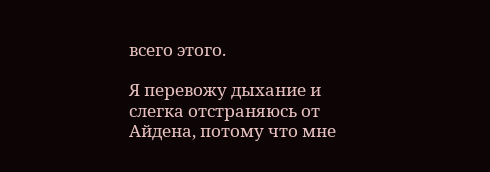всего этого.

Я перевожу дыхание и слегка отстраняюсь от Айдена, потому что мне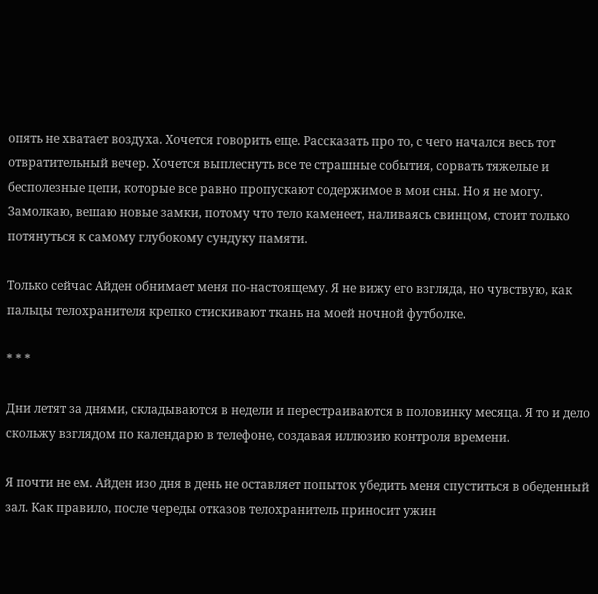опять не хватает воздуха. Хочется говорить еще. Рассказать про то, с чего начался весь тот отвратительный вечер. Хочется выплеснуть все те страшные события, сорвать тяжелые и бесполезные цепи, которые все равно пропускают содержимое в мои сны. Но я не могу. Замолкаю, вешаю новые замки, потому что тело каменеет, наливаясь свинцом, стоит только потянуться к самому глубокому сундуку памяти.

Только сейчас Айден обнимает меня по-настоящему. Я не вижу его взгляда, но чувствую, как пальцы телохранителя крепко стискивают ткань на моей ночной футболке.

* * *

Дни летят за днями, складываются в недели и перестраиваются в половинку месяца. Я то и дело скольжу взглядом по календарю в телефоне, создавая иллюзию контроля времени.

Я почти не ем. Айден изо дня в день не оставляет попыток убедить меня спуститься в обеденный зал. Как правило, после череды отказов телохранитель приносит ужин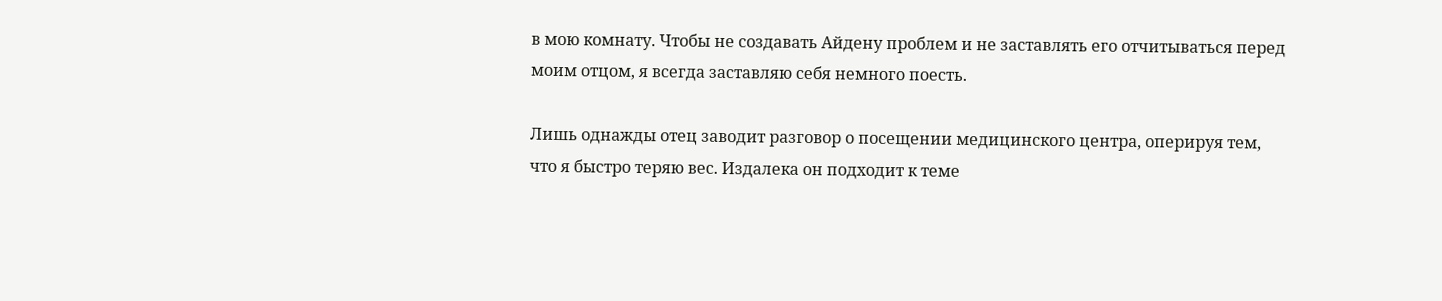в мою комнату. Чтобы не создавать Айдену проблем и не заставлять его отчитываться перед моим отцом, я всегда заставляю себя немного поесть.

Лишь однажды отец заводит разговор о посещении медицинского центра, оперируя тем, что я быстро теряю вес. Издалека он подходит к теме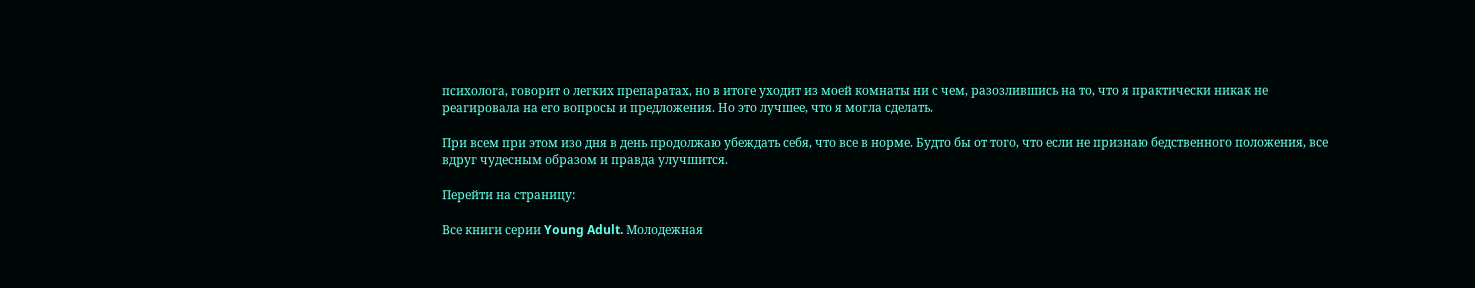психолога, говорит о легких препаратах, но в итоге уходит из моей комнаты ни с чем, разозлившись на то, что я практически никак не реагировала на его вопросы и предложения. Но это лучшее, что я могла сделать.

При всем при этом изо дня в день продолжаю убеждать себя, что все в норме. Будто бы от того, что если не признаю бедственного положения, все вдруг чудесным образом и правда улучшится.

Перейти на страницу:

Все книги серии Young Adult. Молодежная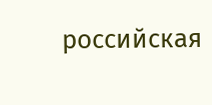российская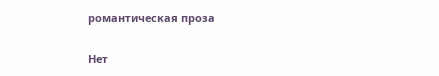романтическая проза

Нет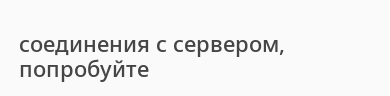соединения с сервером, попробуйте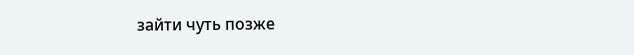зайти чуть позже